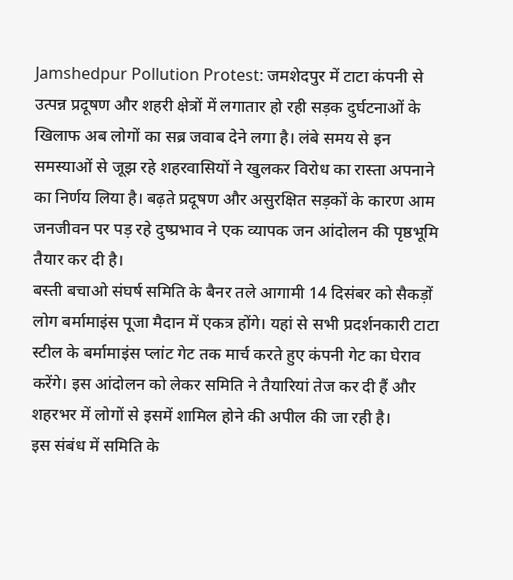Jamshedpur Pollution Protest: जमशेदपुर में टाटा कंपनी से उत्पन्न प्रदूषण और शहरी क्षेत्रों में लगातार हो रही सड़क दुर्घटनाओं के खिलाफ अब लोगों का सब्र जवाब देने लगा है। लंबे समय से इन समस्याओं से जूझ रहे शहरवासियों ने खुलकर विरोध का रास्ता अपनाने का निर्णय लिया है। बढ़ते प्रदूषण और असुरक्षित सड़कों के कारण आम जनजीवन पर पड़ रहे दुष्प्रभाव ने एक व्यापक जन आंदोलन की पृष्ठभूमि तैयार कर दी है।
बस्ती बचाओ संघर्ष समिति के बैनर तले आगामी 14 दिसंबर को सैकड़ों लोग बर्मामाइंस पूजा मैदान में एकत्र होंगे। यहां से सभी प्रदर्शनकारी टाटा स्टील के बर्मामाइंस प्लांट गेट तक मार्च करते हुए कंपनी गेट का घेराव करेंगे। इस आंदोलन को लेकर समिति ने तैयारियां तेज कर दी हैं और शहरभर में लोगों से इसमें शामिल होने की अपील की जा रही है।
इस संबंध में समिति के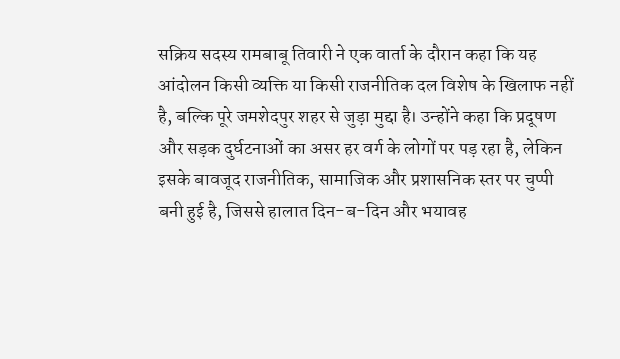सक्रिय सदस्य रामबाबू तिवारी ने एक वार्ता के दौरान कहा कि यह आंदोलन किसी व्यक्ति या किसी राजनीतिक दल विशेष के खिलाफ नहीं है, बल्कि पूरे जमशेदपुर शहर से जुड़ा मुद्दा है। उन्होंने कहा कि प्रदूषण और सड़क दुर्घटनाओं का असर हर वर्ग के लोगों पर पड़ रहा है, लेकिन इसके बावजूद राजनीतिक, सामाजिक और प्रशासनिक स्तर पर चुप्पी बनी हुई है, जिससे हालात दिन-ब-दिन और भयावह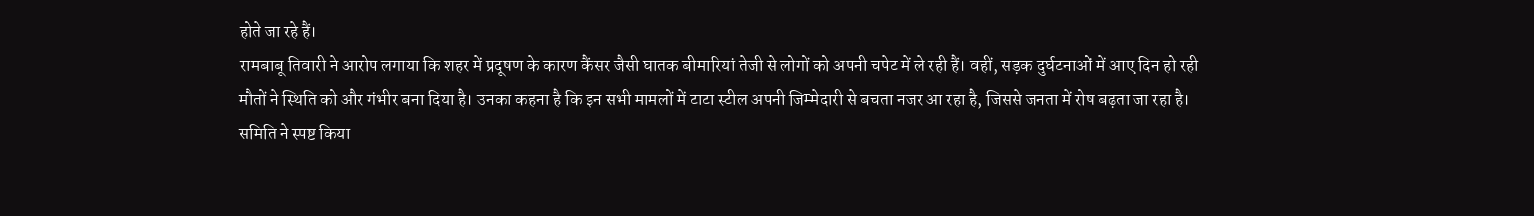होते जा रहे हैं।
रामबाबू तिवारी ने आरोप लगाया कि शहर में प्रदूषण के कारण कैंसर जैसी घातक बीमारियां तेजी से लोगों को अपनी चपेट में ले रही हैं। वहीं, सड़क दुर्घटनाओं में आए दिन हो रही मौतों ने स्थिति को और गंभीर बना दिया है। उनका कहना है कि इन सभी मामलों में टाटा स्टील अपनी जिम्मेदारी से बचता नजर आ रहा है, जिससे जनता में रोष बढ़ता जा रहा है।
समिति ने स्पष्ट किया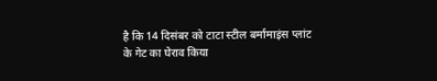है कि 14 दिसंबर को टाटा स्टील बर्मामाइंस प्लांट के गेट का घेराव किया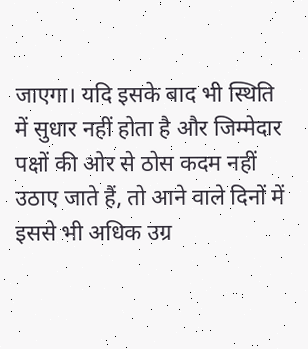जाएगा। यदि इसके बाद भी स्थिति में सुधार नहीं होता है और जिम्मेदार पक्षों की ओर से ठोस कदम नहीं उठाए जाते हैं, तो आने वाले दिनों में इससे भी अधिक उग्र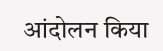आंदोलन किया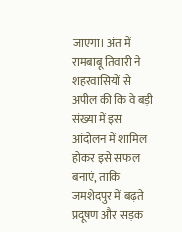जाएगा। अंत में रामबाबू तिवारी ने शहरवासियों से अपील की कि वे बड़ी संख्या में इस आंदोलन में शामिल होकर इसे सफल बनाएं, ताकि जमशेदपुर में बढ़ते प्रदूषण और सड़क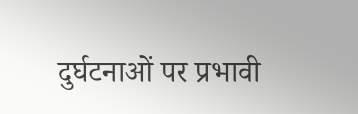दुर्घटनाओं पर प्रभावी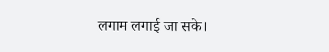लगाम लगाई जा सके।